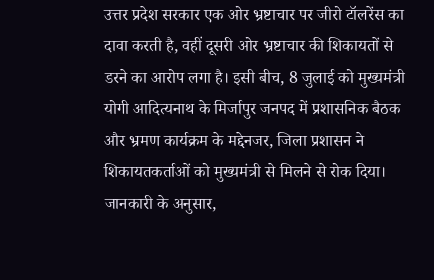उत्तर प्रदेश सरकार एक ओर भ्रष्टाचार पर जीरो टॉलरेंस का दावा करती है, वहीं दूसरी ओर भ्रष्टाचार की शिकायतों से डरने का आरोप लगा है। इसी बीच, 8 जुलाई को मुख्यमंत्री योगी आदित्यनाथ के मिर्जापुर जनपद में प्रशासनिक बैठक और भ्रमण कार्यक्रम के मद्देनजर, जिला प्रशासन ने शिकायतकर्ताओं को मुख्यमंत्री से मिलने से रोक दिया। जानकारी के अनुसार,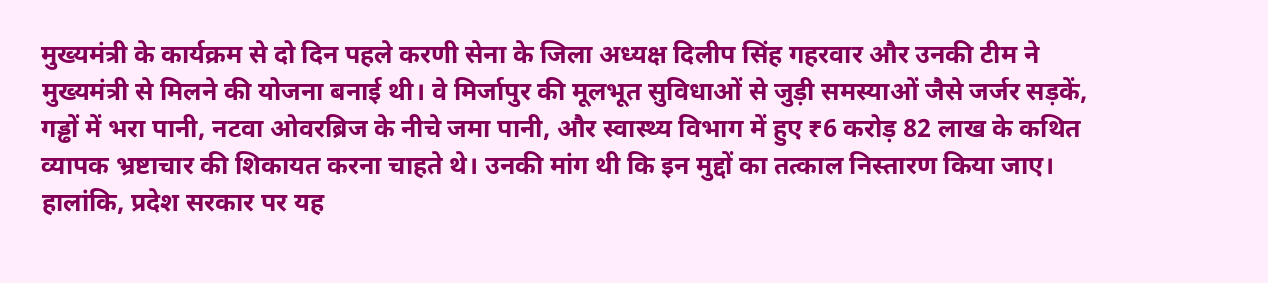मुख्यमंत्री के कार्यक्रम से दो दिन पहले करणी सेना के जिला अध्यक्ष दिलीप सिंह गहरवार और उनकी टीम ने मुख्यमंत्री से मिलने की योजना बनाई थी। वे मिर्जापुर की मूलभूत सुविधाओं से जुड़ी समस्याओं जैसे जर्जर सड़कें, गड्ढों में भरा पानी, नटवा ओवरब्रिज के नीचे जमा पानी, और स्वास्थ्य विभाग में हुए ₹6 करोड़ 82 लाख के कथित व्यापक भ्रष्टाचार की शिकायत करना चाहते थे। उनकी मांग थी कि इन मुद्दों का तत्काल निस्तारण किया जाए। हालांकि, प्रदेश सरकार पर यह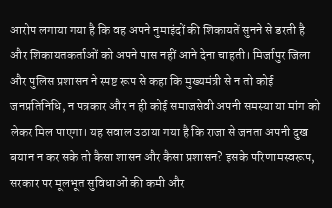आरोप लगाया गया है कि वह अपने नुमाइंदों की शिकायतें सुनने से डरती है और शिकायतकर्ताओं को अपने पास नहीं आने देना चाहती। मिर्जापुर जिला और पुलिस प्रशासन ने स्पष्ट रूप से कहा कि मुख्यमंत्री से न तो कोई जनप्रतिनिधि, न पत्रकार और न ही कोई समाजसेवी अपनी समस्या या मांग को लेकर मिल पाएगा। यह सवाल उठाया गया है कि राजा से जनता अपनी दुख बयान न कर सके तो कैसा शासन और कैसा प्रशासन? इसके परिणामस्वरूप, सरकार पर मूलभूत सुविधाओं की कमी और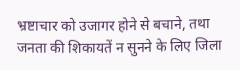भ्रष्टाचार को उजागर होने से बचाने, तथा जनता की शिकायतें न सुनने के लिए जिला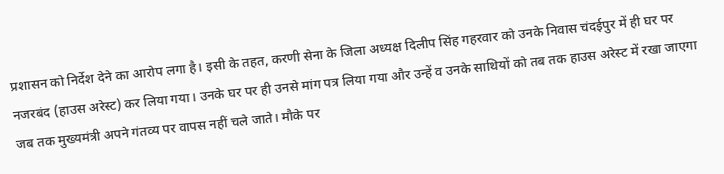प्रशासन को निर्देश देने का आरोप लगा है। इसी के तहत, करणी सेना के जिला अध्यक्ष दिलीप सिंह गहरवार को उनके निवास चंदईपुर में ही घर पर नजरबंद (हाउस अरेस्ट) कर लिया गया। उनके घर पर ही उनसे मांग पत्र लिया गया और उन्हें व उनके साथियों को तब तक हाउस अरेस्ट में रखा जाएगा जब तक मुख्यमंत्री अपने गंतव्य पर वापस नहीं चले जाते। मौके पर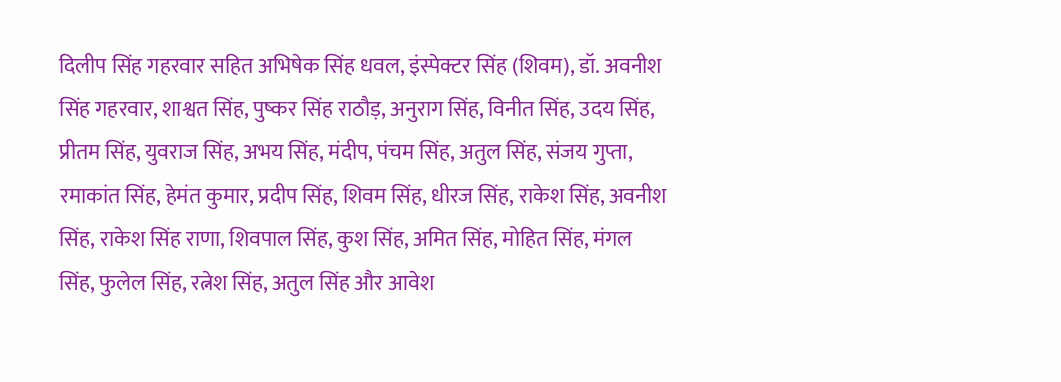दिलीप सिंह गहरवार सहित अभिषेक सिंह धवल, इंस्पेक्टर सिंह (शिवम), डॉ. अवनीश सिंह गहरवार, शाश्वत सिंह, पुष्कर सिंह राठौड़, अनुराग सिंह, विनीत सिंह, उदय सिंह, प्रीतम सिंह, युवराज सिंह, अभय सिंह, मंदीप, पंचम सिंह, अतुल सिंह, संजय गुप्ता, रमाकांत सिंह, हेमंत कुमार, प्रदीप सिंह, शिवम सिंह, धीरज सिंह, राकेश सिंह, अवनीश सिंह, राकेश सिंह राणा, शिवपाल सिंह, कुश सिंह, अमित सिंह, मोहित सिंह, मंगल सिंह, फुलेल सिंह, रत्नेश सिंह, अतुल सिंह और आवेश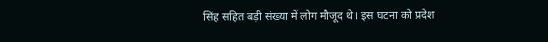सिंह सहित बड़ी संख्या में लोग मौजूद थे। इस घटना को प्रदेश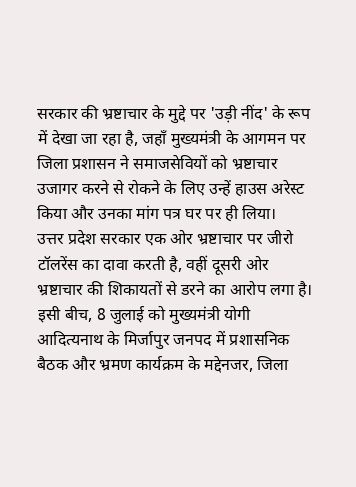सरकार की भ्रष्टाचार के मुद्दे पर 'उड़ी नींद' के रूप में देखा जा रहा है, जहाँ मुख्यमंत्री के आगमन पर जिला प्रशासन ने समाजसेवियों को भ्रष्टाचार उजागर करने से रोकने के लिए उन्हें हाउस अरेस्ट किया और उनका मांग पत्र घर पर ही लिया।
उत्तर प्रदेश सरकार एक ओर भ्रष्टाचार पर जीरो टॉलरेंस का दावा करती है, वहीं दूसरी ओर भ्रष्टाचार की शिकायतों से डरने का आरोप लगा है। इसी बीच, 8 जुलाई को मुख्यमंत्री योगी आदित्यनाथ के मिर्जापुर जनपद में प्रशासनिक बैठक और भ्रमण कार्यक्रम के मद्देनजर, जिला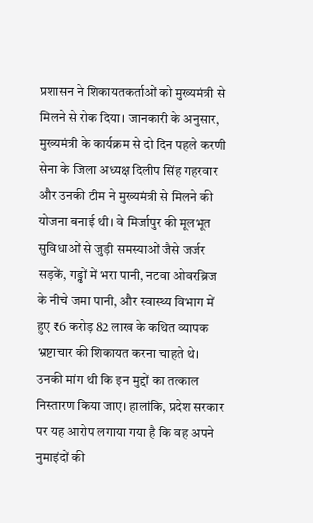प्रशासन ने शिकायतकर्ताओं को मुख्यमंत्री से मिलने से रोक दिया। जानकारी के अनुसार, मुख्यमंत्री के कार्यक्रम से दो दिन पहले करणी सेना के जिला अध्यक्ष दिलीप सिंह गहरवार और उनकी टीम ने मुख्यमंत्री से मिलने की योजना बनाई थी। वे मिर्जापुर की मूलभूत सुविधाओं से जुड़ी समस्याओं जैसे जर्जर सड़कें, गड्ढों में भरा पानी, नटवा ओवरब्रिज के नीचे जमा पानी, और स्वास्थ्य विभाग में हुए ₹6 करोड़ 82 लाख के कथित व्यापक भ्रष्टाचार की शिकायत करना चाहते थे। उनकी मांग थी कि इन मुद्दों का तत्काल निस्तारण किया जाए। हालांकि, प्रदेश सरकार पर यह आरोप लगाया गया है कि वह अपने नुमाइंदों की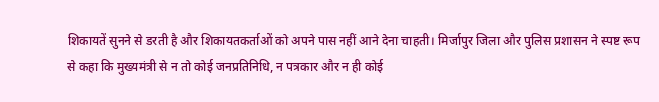शिकायतें सुनने से डरती है और शिकायतकर्ताओं को अपने पास नहीं आने देना चाहती। मिर्जापुर जिला और पुलिस प्रशासन ने स्पष्ट रूप से कहा कि मुख्यमंत्री से न तो कोई जनप्रतिनिधि, न पत्रकार और न ही कोई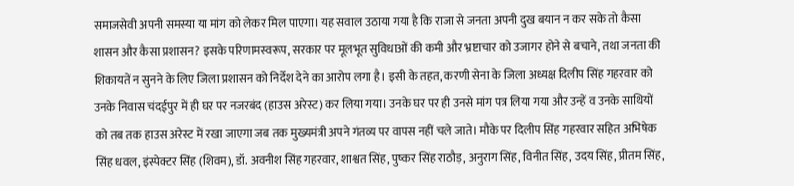समाजसेवी अपनी समस्या या मांग को लेकर मिल पाएगा। यह सवाल उठाया गया है कि राजा से जनता अपनी दुख बयान न कर सके तो कैसा शासन और कैसा प्रशासन? इसके परिणामस्वरूप, सरकार पर मूलभूत सुविधाओं की कमी और भ्रष्टाचार को उजागर होने से बचाने, तथा जनता की शिकायतें न सुनने के लिए जिला प्रशासन को निर्देश देने का आरोप लगा है। इसी के तहत, करणी सेना के जिला अध्यक्ष दिलीप सिंह गहरवार को उनके निवास चंदईपुर में ही घर पर नजरबंद (हाउस अरेस्ट) कर लिया गया। उनके घर पर ही उनसे मांग पत्र लिया गया और उन्हें व उनके साथियों को तब तक हाउस अरेस्ट में रखा जाएगा जब तक मुख्यमंत्री अपने गंतव्य पर वापस नहीं चले जाते। मौके पर दिलीप सिंह गहरवार सहित अभिषेक सिंह धवल, इंस्पेक्टर सिंह (शिवम), डॉ. अवनीश सिंह गहरवार, शाश्वत सिंह, पुष्कर सिंह राठौड़, अनुराग सिंह, विनीत सिंह, उदय सिंह, प्रीतम सिंह,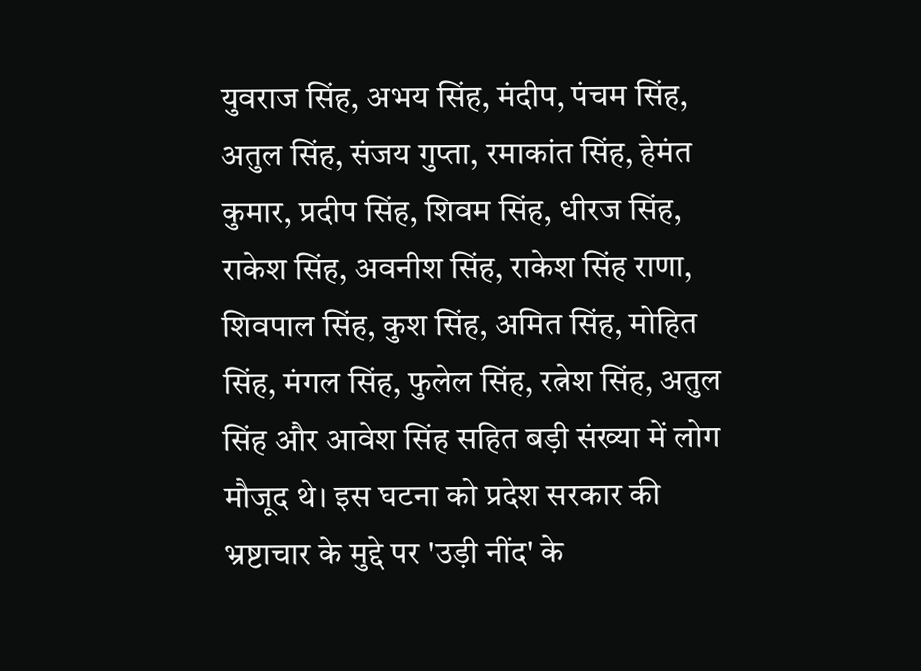युवराज सिंह, अभय सिंह, मंदीप, पंचम सिंह, अतुल सिंह, संजय गुप्ता, रमाकांत सिंह, हेमंत कुमार, प्रदीप सिंह, शिवम सिंह, धीरज सिंह, राकेश सिंह, अवनीश सिंह, राकेश सिंह राणा, शिवपाल सिंह, कुश सिंह, अमित सिंह, मोहित सिंह, मंगल सिंह, फुलेल सिंह, रत्नेश सिंह, अतुल सिंह और आवेश सिंह सहित बड़ी संख्या में लोग मौजूद थे। इस घटना को प्रदेश सरकार की भ्रष्टाचार के मुद्दे पर 'उड़ी नींद' के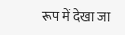रूप में देखा जा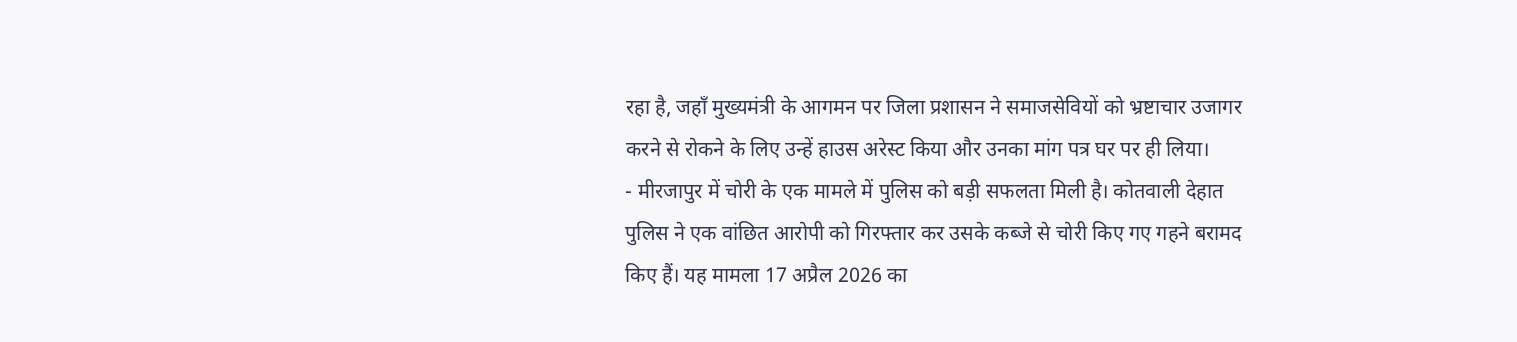रहा है, जहाँ मुख्यमंत्री के आगमन पर जिला प्रशासन ने समाजसेवियों को भ्रष्टाचार उजागर करने से रोकने के लिए उन्हें हाउस अरेस्ट किया और उनका मांग पत्र घर पर ही लिया।
- मीरजापुर में चोरी के एक मामले में पुलिस को बड़ी सफलता मिली है। कोतवाली देहात पुलिस ने एक वांछित आरोपी को गिरफ्तार कर उसके कब्जे से चोरी किए गए गहने बरामद किए हैं। यह मामला 17 अप्रैल 2026 का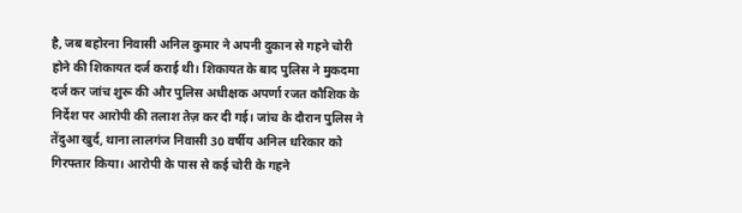है, जब बहोरना निवासी अनिल कुमार ने अपनी दुकान से गहने चोरी होने की शिकायत दर्ज कराई थी। शिकायत के बाद पुलिस ने मुकदमा दर्ज कर जांच शुरू की और पुलिस अधीक्षक अपर्णा रजत कौशिक के निर्देश पर आरोपी की तलाश तेज़ कर दी गई। जांच के दौरान पुलिस ने तेंदुआ खुर्द, थाना लालगंज निवासी 30 वर्षीय अनिल धरिकार को गिरफ्तार किया। आरोपी के पास से कई चोरी के गहने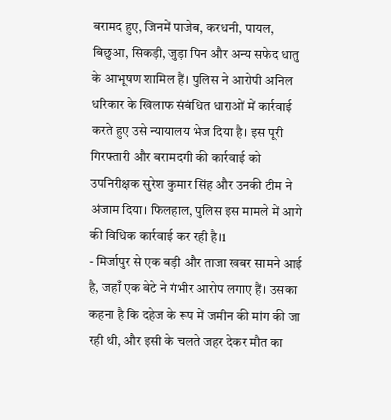बरामद हुए, जिनमें पाजेब, करधनी, पायल, बिछुआ, सिकड़ी, जुड़ा पिन और अन्य सफेद धातु के आभूषण शामिल हैं। पुलिस ने आरोपी अनिल धरिकार के खिलाफ संबंधित धाराओं में कार्रवाई करते हुए उसे न्यायालय भेज दिया है। इस पूरी गिरफ्तारी और बरामदगी की कार्रवाई को उपनिरीक्षक सुरेश कुमार सिंह और उनकी टीम ने अंजाम दिया। फिलहाल, पुलिस इस मामले में आगे की विधिक कार्रवाई कर रही है।1
- मिर्जापुर से एक बड़ी और ताजा खबर सामने आई है, जहाँ एक बेटे ने गंभीर आरोप लगाए हैं। उसका कहना है कि दहेज के रूप में जमीन की मांग की जा रही थी, और इसी के चलते जहर देकर मौत का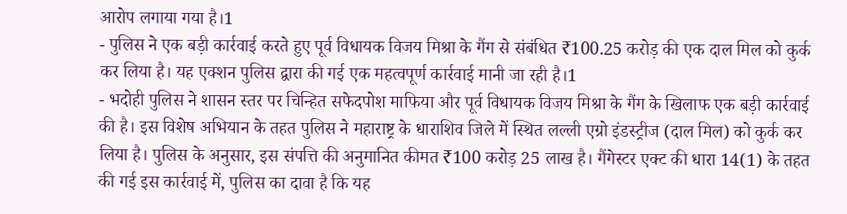आरोप लगाया गया है।1
- पुलिस ने एक बड़ी कार्रवाई करते हुए पूर्व विधायक विजय मिश्रा के गैंग से संबंधित ₹100.25 करोड़ की एक दाल मिल को कुर्क कर लिया है। यह एक्शन पुलिस द्वारा की गई एक महत्वपूर्ण कार्रवाई मानी जा रही है।1
- भदोही पुलिस ने शासन स्तर पर चिन्हित सफेदपोश माफिया और पूर्व विधायक विजय मिश्रा के गैंग के खिलाफ एक बड़ी कार्रवाई की है। इस विशेष अभियान के तहत पुलिस ने महाराष्ट्र के धाराशिव जिले में स्थित लल्ली एग्रो इंडस्ट्रीज (दाल मिल) को कुर्क कर लिया है। पुलिस के अनुसार, इस संपत्ति की अनुमानित कीमत ₹100 करोड़ 25 लाख है। गैंगेस्टर एक्ट की धारा 14(1) के तहत की गई इस कार्रवाई में, पुलिस का दावा है कि यह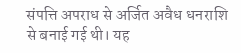संपत्ति अपराध से अर्जित अवैध धनराशि से बनाई गई थी। यह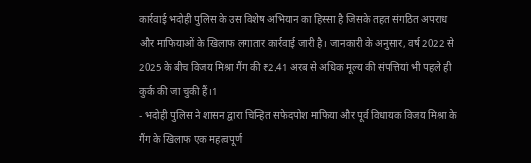कार्रवाई भदोही पुलिस के उस विशेष अभियान का हिस्सा है जिसके तहत संगठित अपराध और माफियाओं के खिलाफ लगातार कार्रवाई जारी है। जानकारी के अनुसार, वर्ष 2022 से 2025 के बीच विजय मिश्रा गैंग की ₹2.41 अरब से अधिक मूल्य की संपत्तियां भी पहले ही कुर्क की जा चुकी हैं।1
- भदोही पुलिस ने शासन द्वारा चिन्हित सफेदपोश माफिया और पूर्व विधायक विजय मिश्रा के गैंग के खिलाफ एक महत्वपूर्ण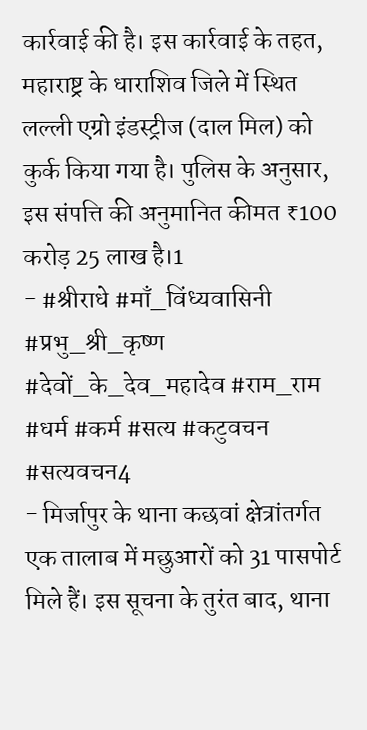कार्रवाई की है। इस कार्रवाई के तहत, महाराष्ट्र के धाराशिव जिले में स्थित लल्ली एग्रो इंडस्ट्रीज (दाल मिल) को कुर्क किया गया है। पुलिस के अनुसार, इस संपत्ति की अनुमानित कीमत ₹100 करोड़ 25 लाख है।1
- #श्रीराधे #माँ_विंध्यवासिनी #प्रभु_श्री_कृष्ण #देवों_के_देव_महादेव #राम_राम #धर्म #कर्म #सत्य #कटुवचन #सत्यवचन4
- मिर्जापुर के थाना कछवां क्षेत्रांतर्गत एक तालाब में मछुआरों को 31 पासपोर्ट मिले हैं। इस सूचना के तुरंत बाद, थाना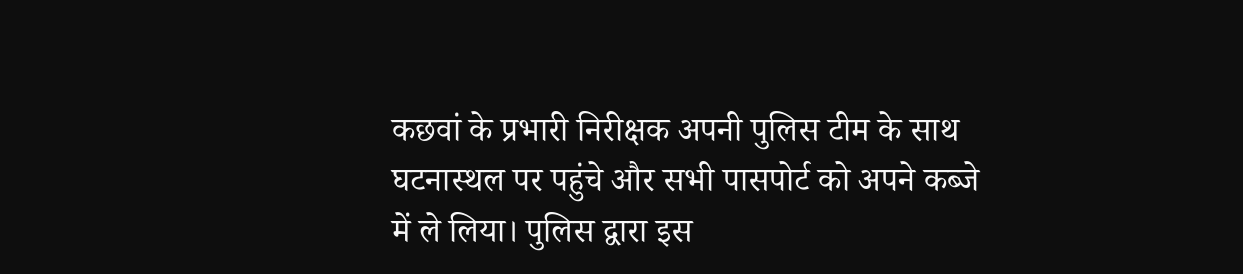कछवां के प्रभारी निरीक्षक अपनी पुलिस टीम के साथ घटनास्थल पर पहुंचे और सभी पासपोर्ट को अपने कब्जे में ले लिया। पुलिस द्वारा इस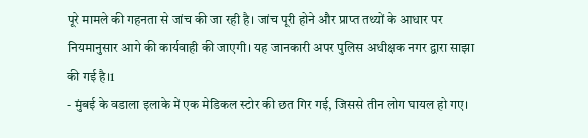पूरे मामले की गहनता से जांच की जा रही है। जांच पूरी होने और प्राप्त तथ्यों के आधार पर नियमानुसार आगे की कार्यवाही की जाएगी। यह जानकारी अपर पुलिस अधीक्षक नगर द्वारा साझा की गई है।1
- मुंबई के वडाला इलाके में एक मेडिकल स्टोर की छत गिर गई, जिससे तीन लोग घायल हो गए।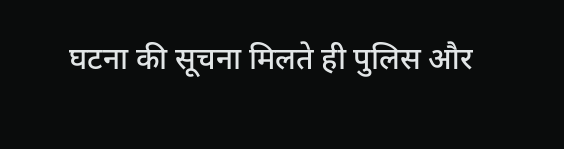घटना की सूचना मिलते ही पुलिस और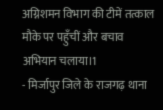अग्निशमन विभाग की टीमें तत्काल मौके पर पहुँचीं और बचाव अभियान चलाया।1
- मिर्जापुर जिले के राजगढ़ थाना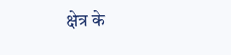क्षेत्र के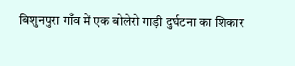बिशुनपुरा गाँव में एक बोलेरो गाड़ी दुर्घटना का शिकार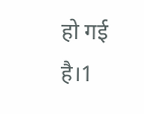हो गई है।1